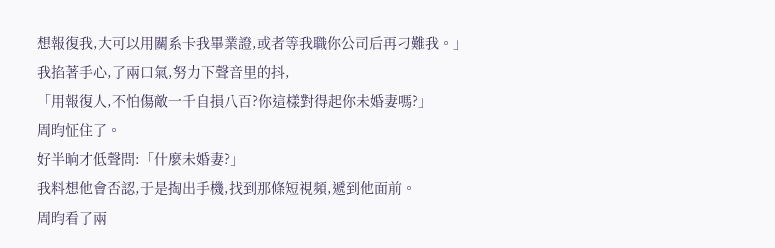想報復我,大可以用關系卡我畢業證,或者等我職你公司后再刁難我。」
我掐著手心,了兩口氣,努力下聲音里的抖,
「用報復人,不怕傷敵一千自損八百?你這樣對得起你未婚妻嗎?」
周昀怔住了。
好半晌才低聲問:「什麼未婚妻?」
我料想他會否認,于是掏出手機,找到那條短視頻,遞到他面前。
周昀看了兩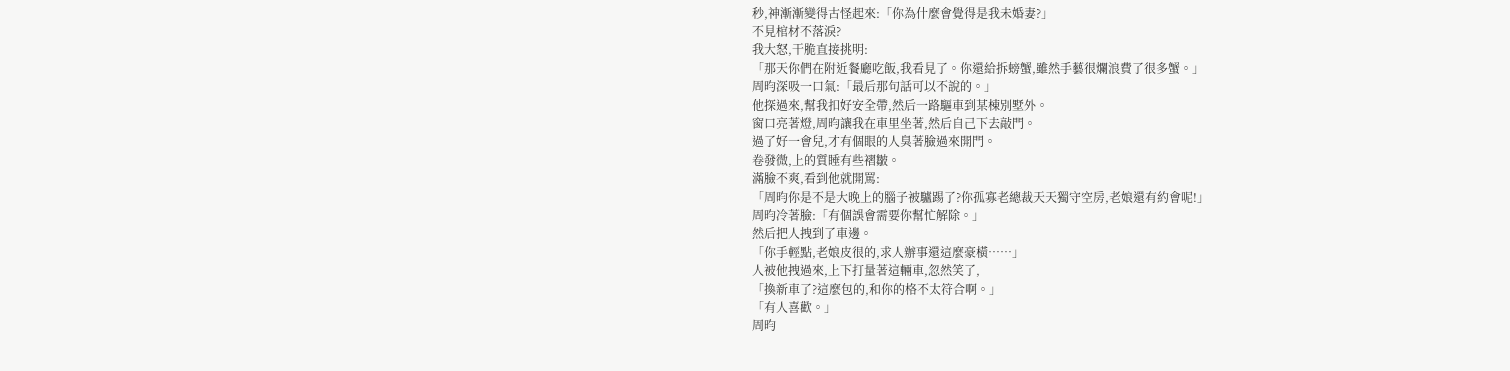秒,神漸漸變得古怪起來:「你為什麼會覺得是我未婚妻?」
不見棺材不落淚?
我大怒,干脆直接挑明:
「那天你們在附近餐廳吃飯,我看見了。你還給拆螃蟹,雖然手藝很爛浪費了很多蟹。」
周昀深吸一口氣:「最后那句話可以不說的。」
他探過來,幫我扣好安全帶,然后一路驅車到某棟別墅外。
窗口亮著燈,周昀讓我在車里坐著,然后自己下去敲門。
過了好一會兒,才有個眼的人臭著臉過來開門。
卷發微,上的質睡有些褶皺。
滿臉不爽,看到他就開罵:
「周昀你是不是大晚上的腦子被驢踢了?你孤寡老總裁天天獨守空房,老娘還有約會呢!」
周昀冷著臉:「有個誤會需要你幫忙解除。」
然后把人拽到了車邊。
「你手輕點,老娘皮很的,求人辦事還這麼豪橫……」
人被他拽過來,上下打量著這輛車,忽然笑了,
「換新車了?這麼包的,和你的格不太符合啊。」
「有人喜歡。」
周昀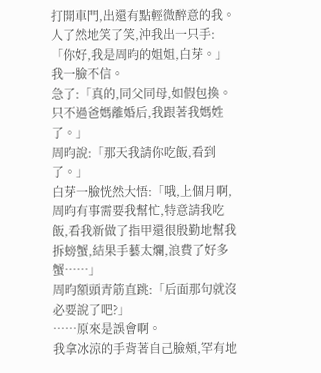打開車門,出還有點輕微醉意的我。
人了然地笑了笑,沖我出一只手:「你好,我是周昀的姐姐,白芽。」
我一臉不信。
急了:「真的,同父同母,如假包換。只不過爸媽離婚后,我跟著我媽姓了。」
周昀說:「那天我請你吃飯,看到了。」
白芽一臉恍然大悟:「哦,上個月啊,周昀有事需要我幫忙,特意請我吃飯,看我新做了指甲還很殷勤地幫我拆螃蟹,結果手藝太爛,浪費了好多蟹……」
周昀額頭青筋直跳:「后面那句就沒必要說了吧?」
……原來是誤會啊。
我拿冰涼的手背著自己臉頰,罕有地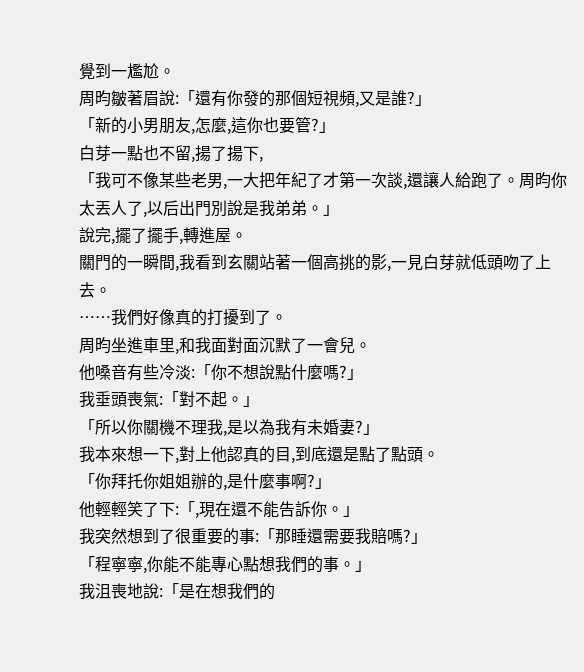覺到一尷尬。
周昀皺著眉說:「還有你發的那個短視頻,又是誰?」
「新的小男朋友,怎麼,這你也要管?」
白芽一點也不留,揚了揚下,
「我可不像某些老男,一大把年紀了才第一次談,還讓人給跑了。周昀你太丟人了,以后出門別說是我弟弟。」
說完,擺了擺手,轉進屋。
關門的一瞬間,我看到玄關站著一個高挑的影,一見白芽就低頭吻了上去。
……我們好像真的打擾到了。
周昀坐進車里,和我面對面沉默了一會兒。
他嗓音有些冷淡:「你不想說點什麼嗎?」
我垂頭喪氣:「對不起。」
「所以你關機不理我,是以為我有未婚妻?」
我本來想一下,對上他認真的目,到底還是點了點頭。
「你拜托你姐姐辦的,是什麼事啊?」
他輕輕笑了下:「,現在還不能告訴你。」
我突然想到了很重要的事:「那睡還需要我賠嗎?」
「程寧寧,你能不能專心點想我們的事。」
我沮喪地說:「是在想我們的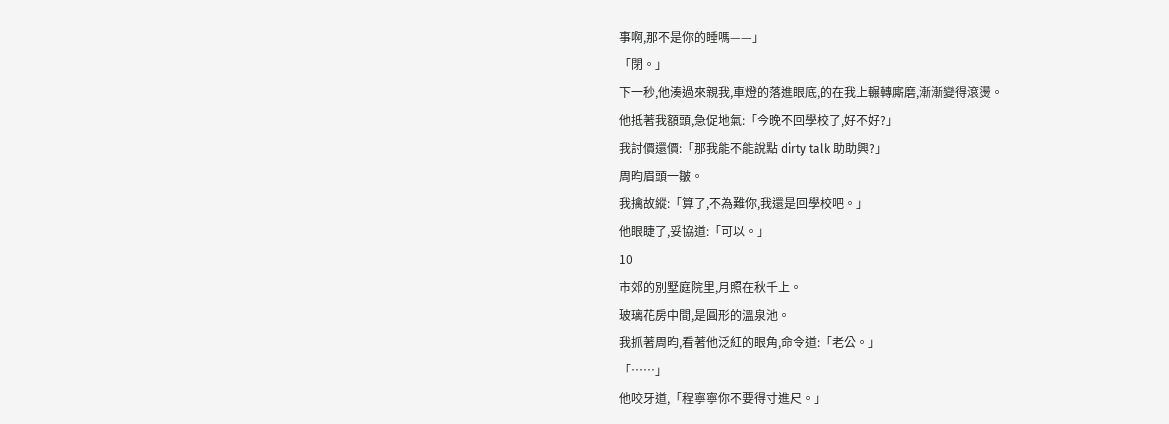事啊,那不是你的睡嗎——」
「閉。」
下一秒,他湊過來親我,車燈的落進眼底,的在我上輾轉廝磨,漸漸變得滾燙。
他抵著我額頭,急促地氣:「今晚不回學校了,好不好?」
我討價還價:「那我能不能說點 dirty talk 助助興?」
周昀眉頭一皺。
我擒故縱:「算了,不為難你,我還是回學校吧。」
他眼睫了,妥協道:「可以。」
10
市郊的別墅庭院里,月照在秋千上。
玻璃花房中間,是圓形的溫泉池。
我抓著周昀,看著他泛紅的眼角,命令道:「老公。」
「……」
他咬牙道,「程寧寧你不要得寸進尺。」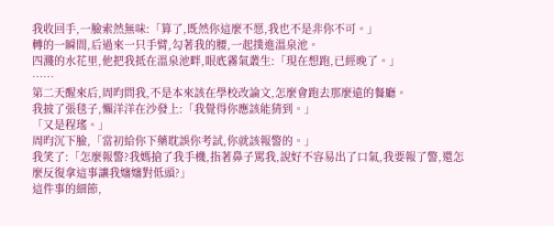我收回手,一臉索然無味:「算了,既然你這麼不愿,我也不是非你不可。」
轉的一瞬間,后過來一只手臂,勾著我的腰,一起撲進溫泉池。
四濺的水花里,他把我抵在溫泉池畔,眼底霧氣叢生:「現在想跑,已經晚了。」
……
第二天醒來后,周昀問我,不是本來該在學校改論文,怎麼會跑去那麼遠的餐廳。
我披了張毯子,懶洋洋在沙發上:「我覺得你應該能猜到。」
「又是程瑤。」
周昀沉下臉,「當初給你下藥耽誤你考試,你就該報警的。」
我笑了:「怎麼報警?我媽搶了我手機,指著鼻子罵我,說好不容易出了口氣,我要報了警,還怎麼反復拿這事讓我嬸嬸對低頭?」
這件事的細節,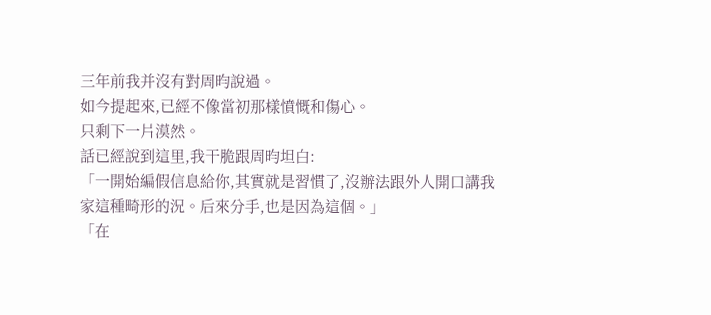三年前我并沒有對周昀說過。
如今提起來,已經不像當初那樣憤慨和傷心。
只剩下一片漠然。
話已經說到這里,我干脆跟周昀坦白:
「一開始編假信息給你,其實就是習慣了,沒辦法跟外人開口講我家這種畸形的況。后來分手,也是因為這個。」
「在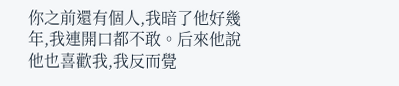你之前還有個人,我暗了他好幾年,我連開口都不敢。后來他說他也喜歡我,我反而覺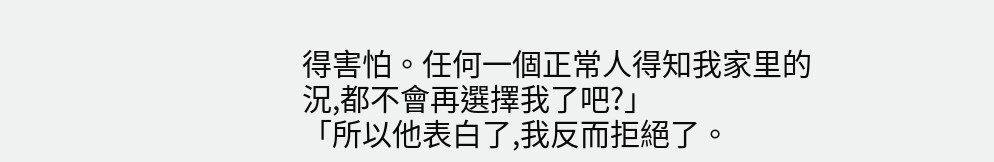得害怕。任何一個正常人得知我家里的況,都不會再選擇我了吧?」
「所以他表白了,我反而拒絕了。